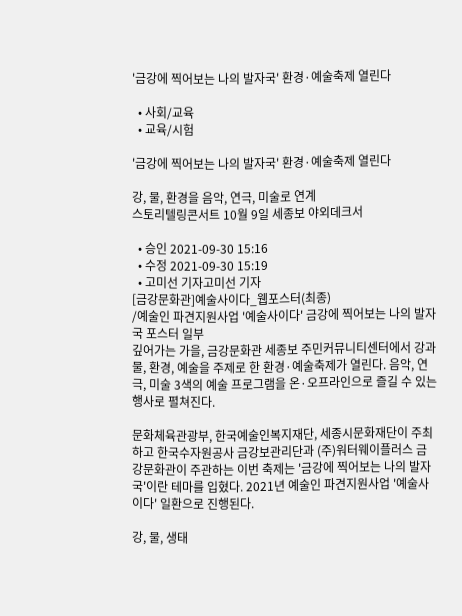'금강에 찍어보는 나의 발자국' 환경·예술축제 열린다

  • 사회/교육
  • 교육/시험

'금강에 찍어보는 나의 발자국' 환경·예술축제 열린다

강, 물, 환경을 음악, 연극, 미술로 연계
스토리텔링콘서트 10월 9일 세종보 야외데크서

  • 승인 2021-09-30 15:16
  • 수정 2021-09-30 15:19
  • 고미선 기자고미선 기자
[금강문화관]예술사이다_웹포스터(최종)
/예술인 파견지원사업 '예술사이다' 금강에 찍어보는 나의 발자국 포스터 일부
깊어가는 가을, 금강문화관 세종보 주민커뮤니티센터에서 강과 물, 환경, 예술을 주제로 한 환경·예술축제가 열린다. 음악, 연극, 미술 3색의 예술 프로그램을 온·오프라인으로 즐길 수 있는 행사로 펼쳐진다.

문화체육관광부, 한국예술인복지재단, 세종시문화재단이 주최하고 한국수자원공사 금강보관리단과 (주)워터웨이플러스 금강문화관이 주관하는 이번 축제는 '금강에 찍어보는 나의 발자국'이란 테마를 입혔다. 2021년 예술인 파견지원사업 '예술사이다' 일환으로 진행된다.

강, 물, 생태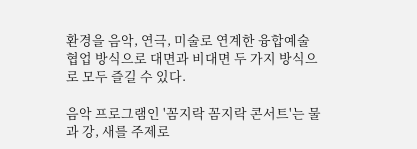환경을 음악, 연극, 미술로 연계한 융합예술 협업 방식으로 대면과 비대면 두 가지 방식으로 모두 즐길 수 있다.

음악 프로그램인 '꼼지락 꼼지락 콘서트'는 물과 강, 새를 주제로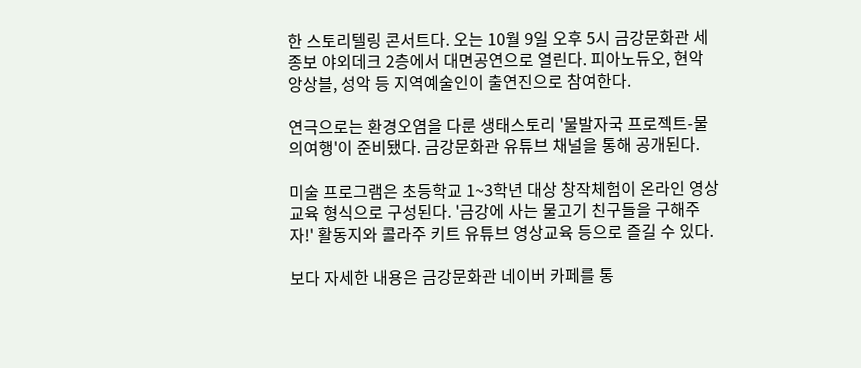한 스토리텔링 콘서트다. 오는 10월 9일 오후 5시 금강문화관 세종보 야외데크 2층에서 대면공연으로 열린다. 피아노듀오, 현악앙상블, 성악 등 지역예술인이 출연진으로 참여한다.

연극으로는 환경오염을 다룬 생태스토리 '물발자국 프로젝트-물의여행'이 준비됐다. 금강문화관 유튜브 채널을 통해 공개된다.

미술 프로그램은 초등학교 1~3학년 대상 창작체험이 온라인 영상교육 형식으로 구성된다. '금강에 사는 물고기 친구들을 구해주자!' 활동지와 콜라주 키트 유튜브 영상교육 등으로 즐길 수 있다.

보다 자세한 내용은 금강문화관 네이버 카페를 통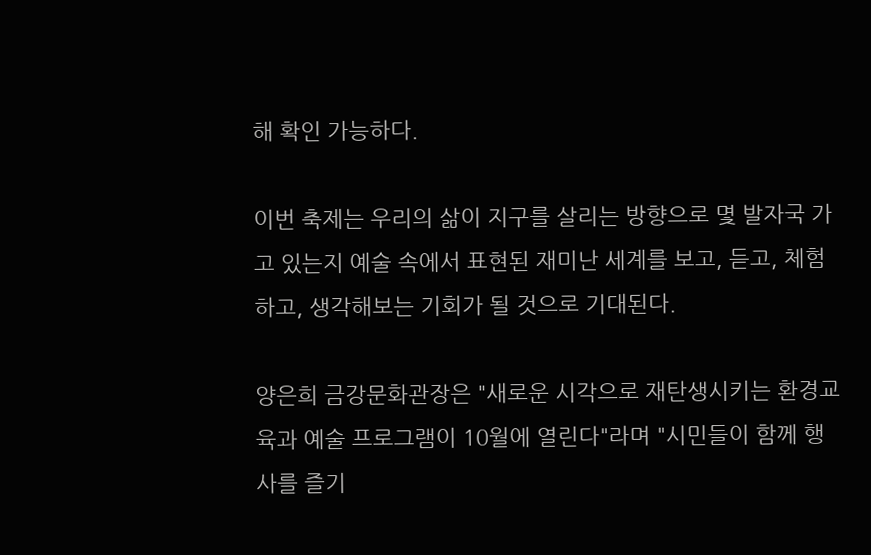해 확인 가능하다.

이번 축제는 우리의 삶이 지구를 살리는 방향으로 몇 발자국 가고 있는지 예술 속에서 표현된 재미난 세계를 보고, 듣고, 체험하고, 생각해보는 기회가 될 것으로 기대된다.

양은희 금강문화관장은 "새로운 시각으로 재탄생시키는 환경교육과 예술 프로그램이 10월에 열린다"라며 "시민들이 함께 행사를 즐기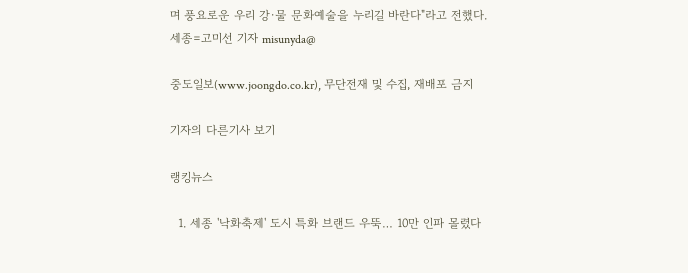며 풍요로운 우리 강·물 문화예술을 누리길 바란다"라고 전했다.
세종=고미선 기자 misunyda@

중도일보(www.joongdo.co.kr), 무단전재 및 수집, 재배포 금지

기자의 다른기사 보기

랭킹뉴스

  1. 세종 '낙화축제' 도시 특화 브랜드 우뚝… 10만 인파 몰렸다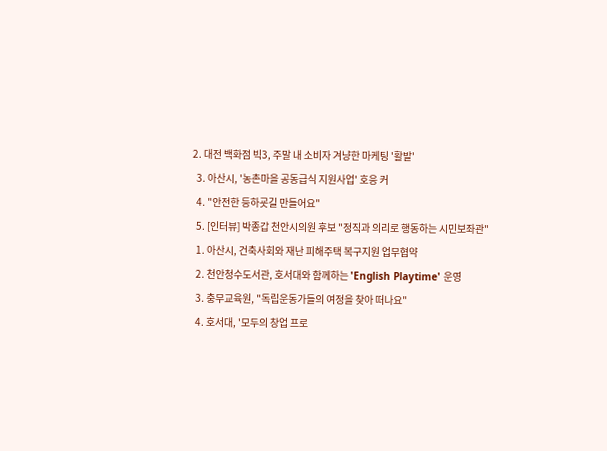2. 대전 백화점 빅3, 주말 내 소비자 겨냥한 마케팅 '활발'
  3. 아산시, '농촌마을 공동급식 지원사업' 호응 커
  4. "안전한 등하굣길 만들어요"
  5. [인터뷰] 박종갑 천안시의원 후보 "정직과 의리로 행동하는 시민보좌관"
  1. 아산시, 건축사회와 재난 피해주택 복구지원 업무협약
  2. 천안청수도서관, 호서대와 함께하는 'English Playtime' 운영
  3. 충무교육원, "독립운동가들의 여정을 찾아 떠나요"
  4. 호서대, '모두의 창업 프로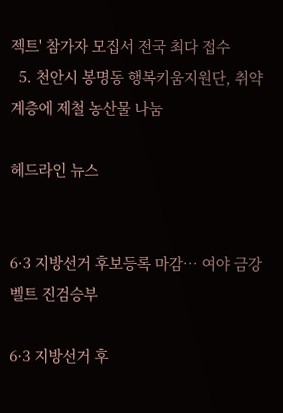젝트' 참가자 모집서 전국 최다 접수
  5. 천안시 봉명동 행복키움지원단, 취약계층에 제철 농산물 나눔

헤드라인 뉴스


6·3 지방선거 후보등록 마감… 여야 금강벨트 진검승부

6·3 지방선거 후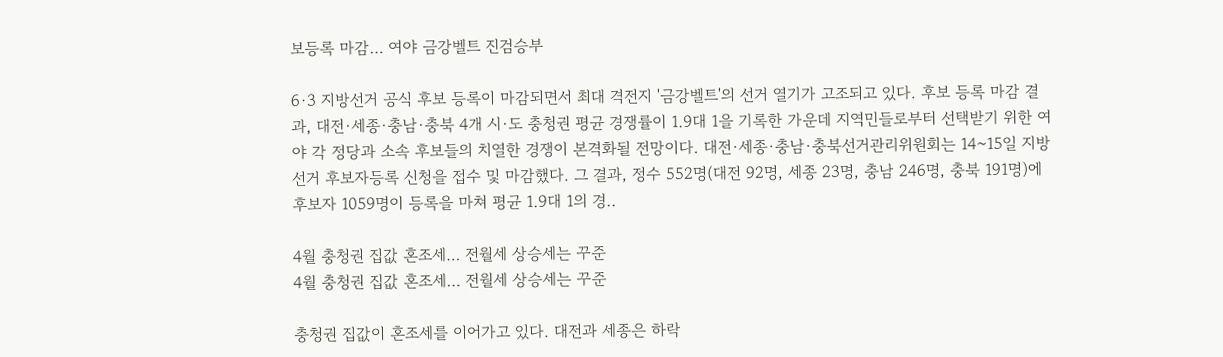보등록 마감… 여야 금강벨트 진검승부

6·3 지방선거 공식 후보 등록이 마감되면서 최대 격전지 '금강벨트'의 선거 열기가 고조되고 있다. 후보 등록 마감 결과, 대전·세종·충남·충북 4개 시·도 충청권 평균 경쟁률이 1.9대 1을 기록한 가운데 지역민들로부터 선택받기 위한 여야 각 정당과 소속 후보들의 치열한 경쟁이 본격화될 전망이다. 대전·세종·충남·충북선거관리위원회는 14~15일 지방선거 후보자등록 신청을 접수 및 마감했다. 그 결과, 정수 552명(대전 92명, 세종 23명, 충남 246명, 충북 191명)에 후보자 1059명이 등록을 마쳐 평균 1.9대 1의 경..

4월 충청권 집값 혼조세… 전월세 상승세는 꾸준
4월 충청권 집값 혼조세… 전월세 상승세는 꾸준

충청권 집값이 혼조세를 이어가고 있다. 대전과 세종은 하락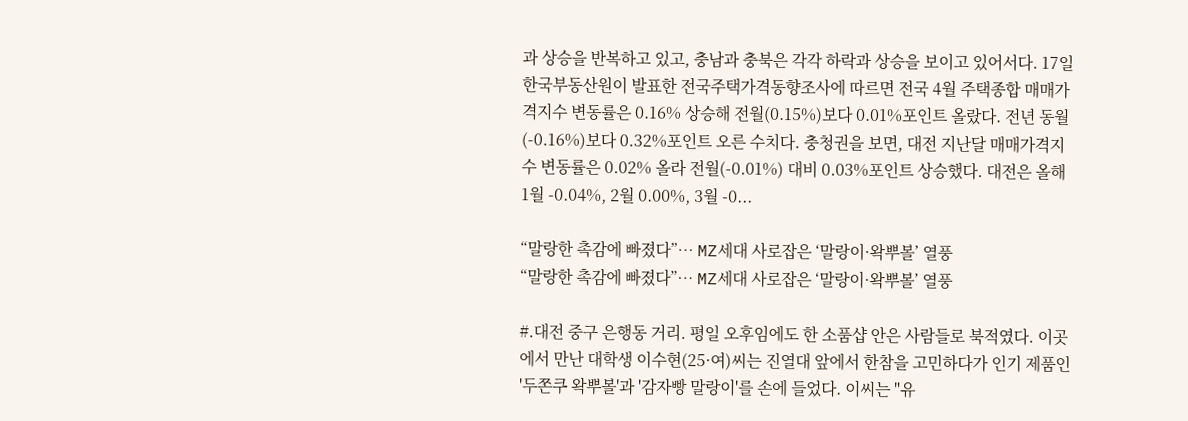과 상승을 반복하고 있고, 충남과 충북은 각각 하락과 상승을 보이고 있어서다. 17일 한국부동산원이 발표한 전국주택가격동향조사에 따르면 전국 4월 주택종합 매매가격지수 변동률은 0.16% 상승해 전월(0.15%)보다 0.01%포인트 올랐다. 전년 동월(-0.16%)보다 0.32%포인트 오른 수치다. 충청권을 보면, 대전 지난달 매매가격지수 변동률은 0.02% 올라 전월(-0.01%) 대비 0.03%포인트 상승했다. 대전은 올해 1월 -0.04%, 2월 0.00%, 3월 -0...

“말랑한 촉감에 빠졌다”… MZ세대 사로잡은 ‘말랑이·왁뿌볼’ 열풍
“말랑한 촉감에 빠졌다”… MZ세대 사로잡은 ‘말랑이·왁뿌볼’ 열풍

#.대전 중구 은행동 거리. 평일 오후임에도 한 소품샵 안은 사람들로 북적였다. 이곳에서 만난 대학생 이수현(25·여)씨는 진열대 앞에서 한참을 고민하다가 인기 제품인 '두쫀쿠 왁뿌볼'과 '감자빵 말랑이'를 손에 들었다. 이씨는 "유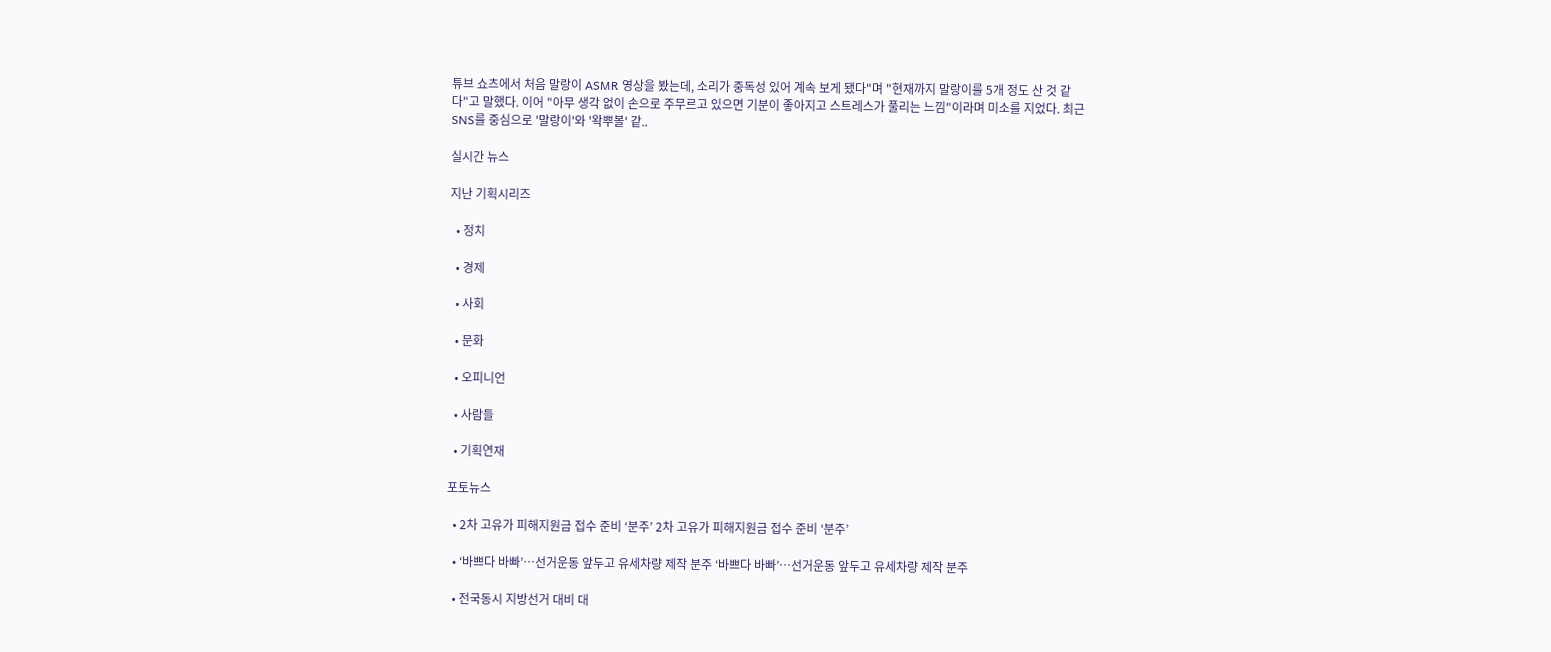튜브 쇼츠에서 처음 말랑이 ASMR 영상을 봤는데, 소리가 중독성 있어 계속 보게 됐다"며 "현재까지 말랑이를 5개 정도 산 것 같다"고 말했다. 이어 "아무 생각 없이 손으로 주무르고 있으면 기분이 좋아지고 스트레스가 풀리는 느낌"이라며 미소를 지었다. 최근 SNS를 중심으로 '말랑이'와 '왁뿌볼' 같..

실시간 뉴스

지난 기획시리즈

  • 정치

  • 경제

  • 사회

  • 문화

  • 오피니언

  • 사람들

  • 기획연재

포토뉴스

  • 2차 고유가 피해지원금 접수 준비 ‘분주’ 2차 고유가 피해지원금 접수 준비 ‘분주’

  • ‘바쁘다 바빠’…선거운동 앞두고 유세차량 제작 분주 ‘바쁘다 바빠’…선거운동 앞두고 유세차량 제작 분주

  • 전국동시 지방선거 대비 대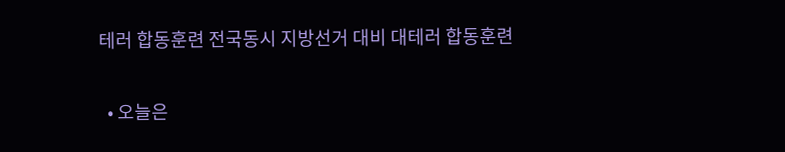테러 합동훈련 전국동시 지방선거 대비 대테러 합동훈련

  • 오늘은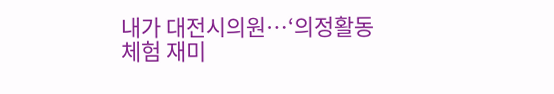내가 대전시의원…‘의정활동 체험 재미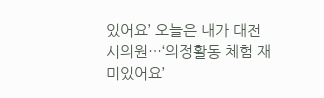있어요’ 오늘은 내가 대전시의원…‘의정활동 체험 재미있어요’